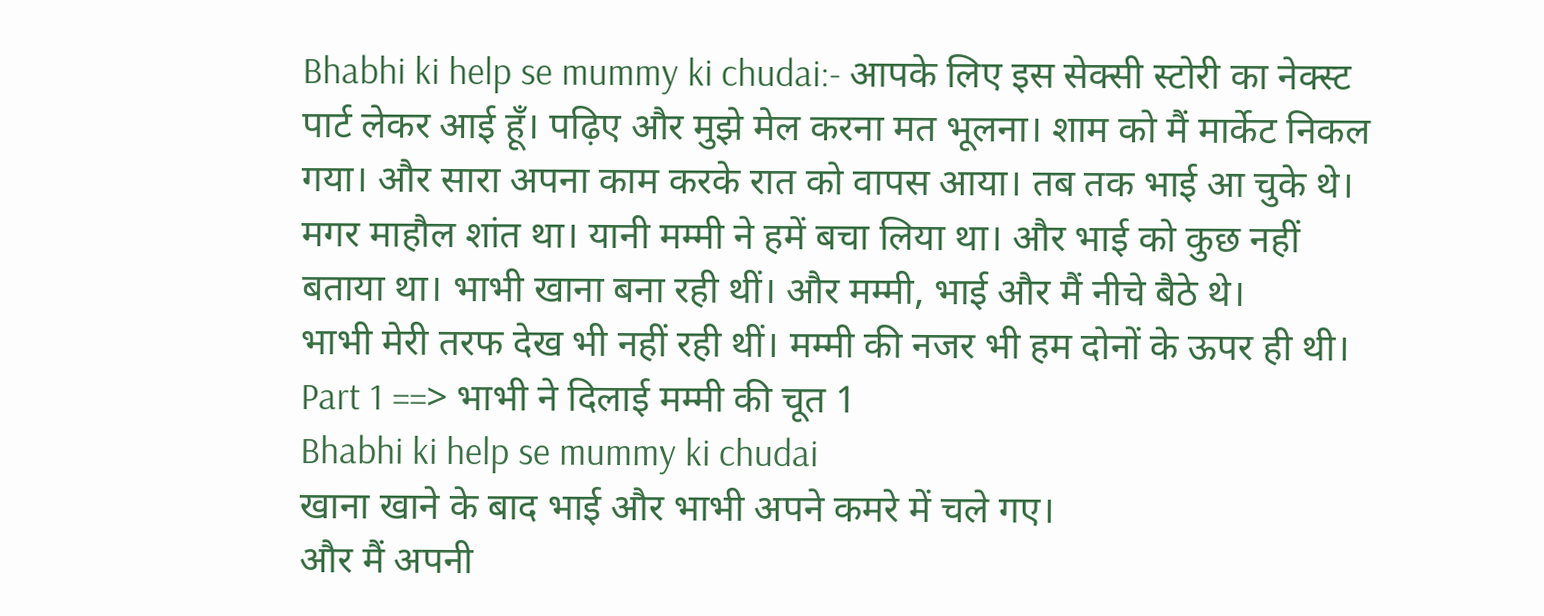Bhabhi ki help se mummy ki chudai:- आपके लिए इस सेक्सी स्टोरी का नेक्स्ट पार्ट लेकर आई हूँ। पढ़िए और मुझे मेल करना मत भूलना। शाम को मैं मार्केट निकल गया। और सारा अपना काम करके रात को वापस आया। तब तक भाई आ चुके थे। मगर माहौल शांत था। यानी मम्मी ने हमें बचा लिया था। और भाई को कुछ नहीं बताया था। भाभी खाना बना रही थीं। और मम्मी, भाई और मैं नीचे बैठे थे।
भाभी मेरी तरफ देख भी नहीं रही थीं। मम्मी की नजर भी हम दोनों के ऊपर ही थी।
Part 1 ==> भाभी ने दिलाई मम्मी की चूत 1
Bhabhi ki help se mummy ki chudai
खाना खाने के बाद भाई और भाभी अपने कमरे में चले गए।
और मैं अपनी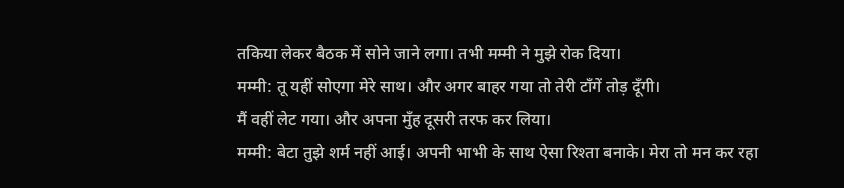तकिया लेकर बैठक में सोने जाने लगा। तभी मम्मी ने मुझे रोक दिया।
मम्मी: तू यहीं सोएगा मेरे साथ। और अगर बाहर गया तो तेरी टाँगें तोड़ दूँगी।
मैं वहीं लेट गया। और अपना मुँह दूसरी तरफ कर लिया।
मम्मी: बेटा तुझे शर्म नहीं आई। अपनी भाभी के साथ ऐसा रिश्ता बनाके। मेरा तो मन कर रहा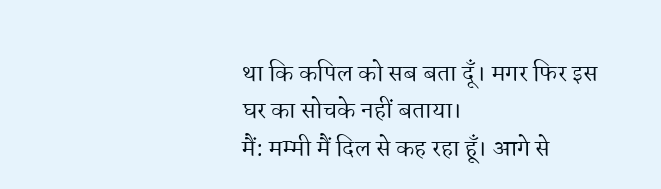था कि कपिल को सब बता दूँ। मगर फिर इस घर का सोचके नहीं बताया।
मैं: मम्मी मैं दिल से कह रहा हूँ। आगे से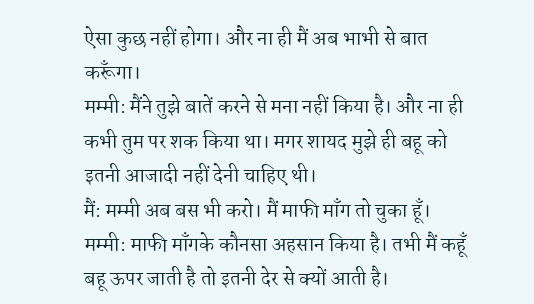ऐसा कुछ नहीं होगा। और ना ही मैं अब भाभी से बात करूँगा।
मम्मी: मैंने तुझे बातें करने से मना नहीं किया है। और ना ही कभी तुम पर शक किया था। मगर शायद मुझे ही बहू को इतनी आजादी नहीं देनी चाहिए थी।
मैं: मम्मी अब बस भी करो। मैं माफी माँग तो चुका हूँ।
मम्मी: माफी माँगके कौनसा अहसान किया है। तभी मैं कहूँ बहू ऊपर जाती है तो इतनी देर से क्यों आती है।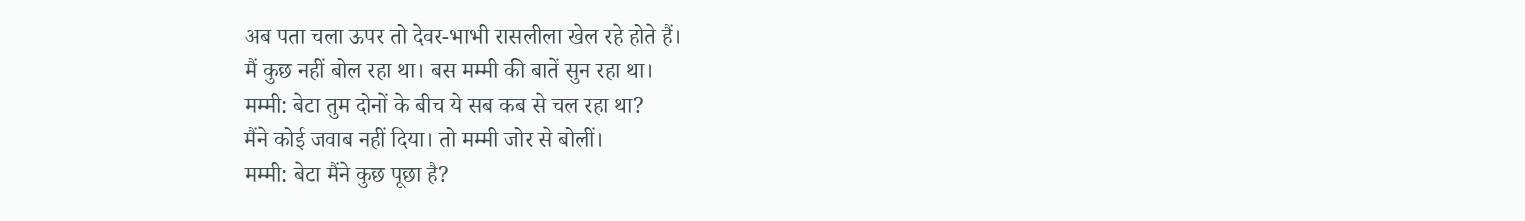अब पता चला ऊपर तो देवर-भाभी रासलीला खेल रहे होते हैं।
मैं कुछ नहीं बोल रहा था। बस मम्मी की बातें सुन रहा था।
मम्मी: बेटा तुम दोनों के बीच ये सब कब से चल रहा था?
मैंने कोई जवाब नहीं दिया। तो मम्मी जोर से बोलीं।
मम्मी: बेटा मैंने कुछ पूछा है?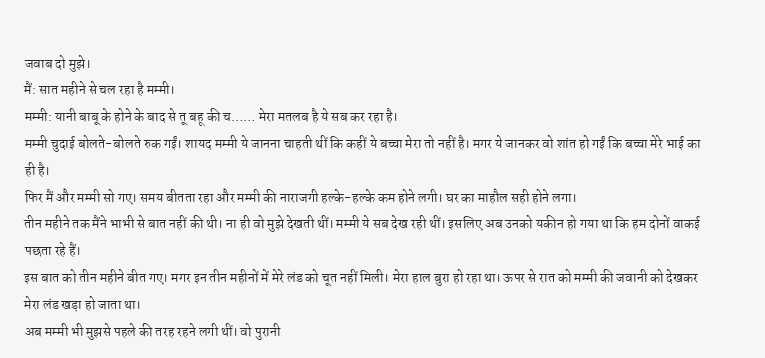जवाब दो मुझे।
मैं: सात महीने से चल रहा है मम्मी।
मम्मी: यानी बाबू के होने के बाद से तू बहू की च…… मेरा मतलब है ये सब कर रहा है।
मम्मी चुदाई बोलते-बोलते रुक गईं। शायद मम्मी ये जानना चाहती थीं कि कहीं ये बच्चा मेरा तो नहीं है। मगर ये जानकर वो शांत हो गईं कि बच्चा मेरे भाई का ही है।
फिर मैं और मम्मी सो गए। समय बीतता रहा और मम्मी की नाराजगी हल्के-हल्के कम होने लगी। घर का माहौल सही होने लगा।
तीन महीने तक मैंने भाभी से बात नहीं की थी। ना ही वो मुझे देखती थीं। मम्मी ये सब देख रही थीं। इसलिए अब उनको यकीन हो गया था कि हम दोनों वाकई पछता रहे हैं।
इस बात को तीन महीने बीत गए। मगर इन तीन महीनों में मेरे लंड को चूत नहीं मिली। मेरा हाल बुरा हो रहा था। ऊपर से रात को मम्मी की जवानी को देखकर मेरा लंड खड़ा हो जाता था।
अब मम्मी भी मुझसे पहले की तरह रहने लगी थीं। वो पुरानी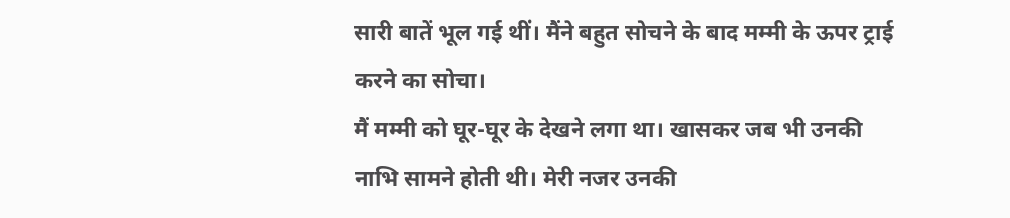सारी बातें भूल गई थीं। मैंने बहुत सोचने के बाद मम्मी के ऊपर ट्राई करने का सोचा।
मैं मम्मी को घूर-घूर के देखने लगा था। खासकर जब भी उनकी नाभि सामने होती थी। मेरी नजर उनकी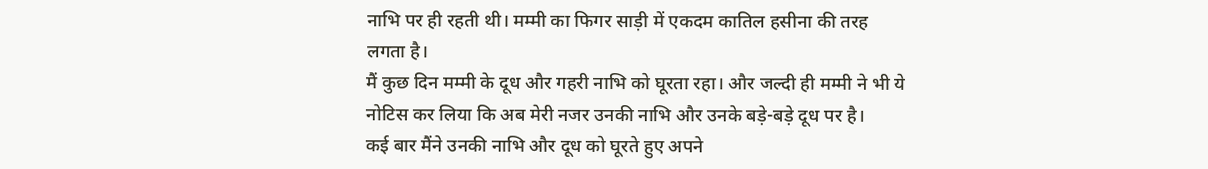नाभि पर ही रहती थी। मम्मी का फिगर साड़ी में एकदम कातिल हसीना की तरह लगता है।
मैं कुछ दिन मम्मी के दूध और गहरी नाभि को घूरता रहा। और जल्दी ही मम्मी ने भी ये नोटिस कर लिया कि अब मेरी नजर उनकी नाभि और उनके बड़े-बड़े दूध पर है।
कई बार मैंने उनकी नाभि और दूध को घूरते हुए अपने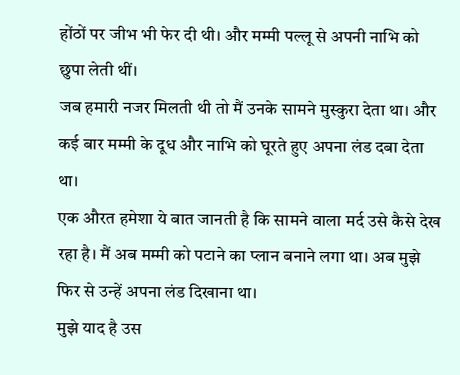होंठों पर जीभ भी फेर दी थी। और मम्मी पल्लू से अपनी नाभि को छुपा लेती थीं।
जब हमारी नजर मिलती थी तो मैं उनके सामने मुस्कुरा देता था। और कई बार मम्मी के दूध और नाभि को घूरते हुए अपना लंड दबा देता था।
एक औरत हमेशा ये बात जानती है कि सामने वाला मर्द उसे कैसे देख रहा है। मैं अब मम्मी को पटाने का प्लान बनाने लगा था। अब मुझे फिर से उन्हें अपना लंड दिखाना था।
मुझे याद है उस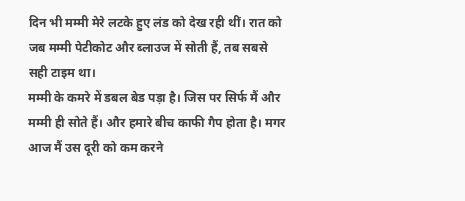दिन भी मम्मी मेरे लटके हुए लंड को देख रही थीं। रात को जब मम्मी पेटीकोट और ब्लाउज में सोती हैं, तब सबसे सही टाइम था।
मम्मी के कमरे में डबल बेड पड़ा है। जिस पर सिर्फ मैं और मम्मी ही सोते हैं। और हमारे बीच काफी गैप होता है। मगर आज मैं उस दूरी को कम करने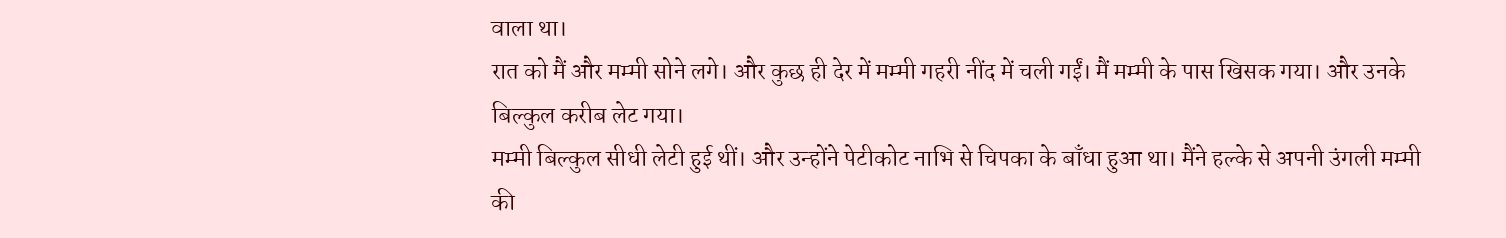वाला था।
रात को मैं और मम्मी सोने लगे। और कुछ ही देर में मम्मी गहरी नींद में चली गईं। मैं मम्मी के पास खिसक गया। और उनके बिल्कुल करीब लेट गया।
मम्मी बिल्कुल सीधी लेटी हुई थीं। और उन्होंने पेटीकोट नाभि से चिपका के बाँधा हुआ था। मैंने हल्के से अपनी उंगली मम्मी की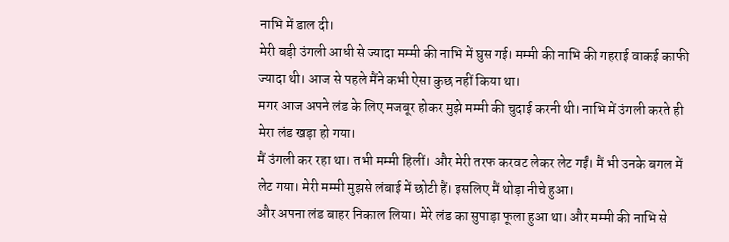नाभि में डाल दी।
मेरी बड़ी उंगली आधी से ज्यादा मम्मी की नाभि में घुस गई। मम्मी की नाभि की गहराई वाकई काफी ज्यादा थी। आज से पहले मैंने कभी ऐसा कुछ नहीं किया था।
मगर आज अपने लंड के लिए मजबूर होकर मुझे मम्मी की चुदाई करनी थी। नाभि में उंगली करते ही मेरा लंड खड़ा हो गया।
मैं उंगली कर रहा था। तभी मम्मी हिलीं। और मेरी तरफ करवट लेकर लेट गईं। मैं भी उनके बगल में लेट गया। मेरी मम्मी मुझसे लंबाई में छोटी हैं। इसलिए मैं थोड़ा नीचे हुआ।
और अपना लंड बाहर निकाल लिया। मेरे लंड का सुपाड़ा फूला हुआ था। और मम्मी की नाभि से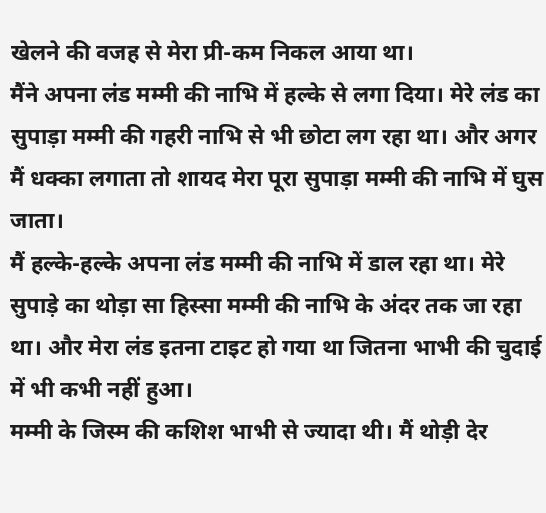खेलने की वजह से मेरा प्री-कम निकल आया था।
मैंने अपना लंड मम्मी की नाभि में हल्के से लगा दिया। मेरे लंड का सुपाड़ा मम्मी की गहरी नाभि से भी छोटा लग रहा था। और अगर मैं धक्का लगाता तो शायद मेरा पूरा सुपाड़ा मम्मी की नाभि में घुस जाता।
मैं हल्के-हल्के अपना लंड मम्मी की नाभि में डाल रहा था। मेरे सुपाड़े का थोड़ा सा हिस्सा मम्मी की नाभि के अंदर तक जा रहा था। और मेरा लंड इतना टाइट हो गया था जितना भाभी की चुदाई में भी कभी नहीं हुआ।
मम्मी के जिस्म की कशिश भाभी से ज्यादा थी। मैं थोड़ी देर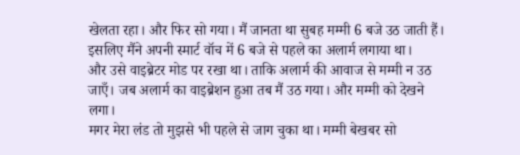खेलता रहा। और फिर सो गया। मैं जानता था सुबह मम्मी 6 बजे उठ जाती हैं। इसलिए मैंने अपनी स्मार्ट वॉच में 6 बजे से पहले का अलार्म लगाया था।
और उसे वाइब्रेटर मोड पर रखा था। ताकि अलार्म की आवाज से मम्मी न उठ जाएँ। जब अलार्म का वाइब्रेशन हुआ तब मैं उठ गया। और मम्मी को देखने लगा।
मगर मेरा लंड तो मुझसे भी पहले से जाग चुका था। मम्मी बेखबर सो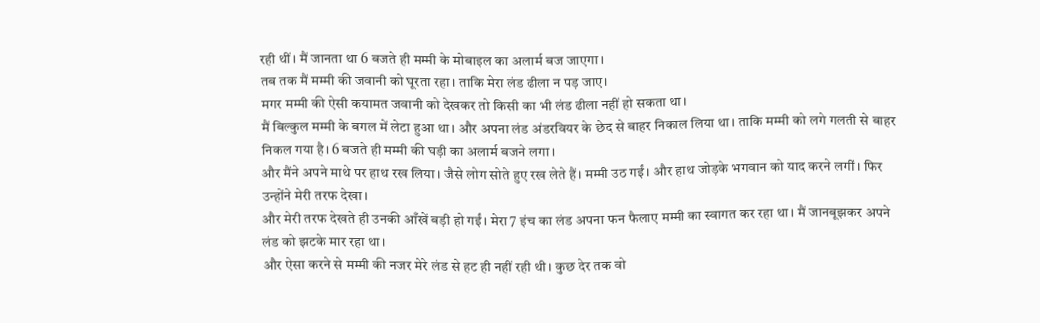रही थीं। मैं जानता था 6 बजते ही मम्मी के मोबाइल का अलार्म बज जाएगा।
तब तक मैं मम्मी की जवानी को घूरता रहा। ताकि मेरा लंड ढीला न पड़ जाए।
मगर मम्मी की ऐसी कयामत जवानी को देखकर तो किसी का भी लंड ढीला नहीं हो सकता था।
मैं बिल्कुल मम्मी के बगल में लेटा हुआ था। और अपना लंड अंडरवियर के छेद से बाहर निकाल लिया था। ताकि मम्मी को लगे गलती से बाहर निकल गया है। 6 बजते ही मम्मी की घड़ी का अलार्म बजने लगा।
और मैंने अपने माथे पर हाथ रख लिया। जैसे लोग सोते हुए रख लेते हैं। मम्मी उठ गईं। और हाथ जोड़के भगवान को याद करने लगीं। फिर उन्होंने मेरी तरफ देखा।
और मेरी तरफ देखते ही उनकी आँखें बड़ी हो गईं। मेरा 7 इंच का लंड अपना फन फैलाए मम्मी का स्वागत कर रहा था। मैं जानबूझकर अपने लंड को झटके मार रहा था।
और ऐसा करने से मम्मी की नजर मेरे लंड से हट ही नहीं रही थी। कुछ देर तक वो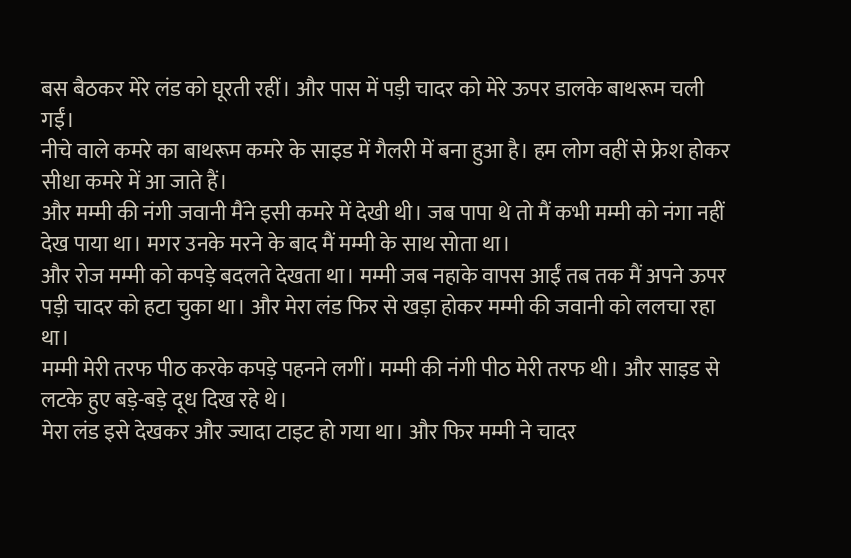बस बैठकर मेरे लंड को घूरती रहीं। और पास में पड़ी चादर को मेरे ऊपर डालके बाथरूम चली गईं।
नीचे वाले कमरे का बाथरूम कमरे के साइड में गैलरी में बना हुआ है। हम लोग वहीं से फ्रेश होकर सीधा कमरे में आ जाते हैं।
और मम्मी की नंगी जवानी मैंने इसी कमरे में देखी थी। जब पापा थे तो मैं कभी मम्मी को नंगा नहीं देख पाया था। मगर उनके मरने के बाद मैं मम्मी के साथ सोता था।
और रोज मम्मी को कपड़े बदलते देखता था। मम्मी जब नहाके वापस आईं तब तक मैं अपने ऊपर पड़ी चादर को हटा चुका था। और मेरा लंड फिर से खड़ा होकर मम्मी की जवानी को ललचा रहा था।
मम्मी मेरी तरफ पीठ करके कपड़े पहनने लगीं। मम्मी की नंगी पीठ मेरी तरफ थी। और साइड से लटके हुए बड़े-बड़े दूध दिख रहे थे।
मेरा लंड इसे देखकर और ज्यादा टाइट हो गया था। और फिर मम्मी ने चादर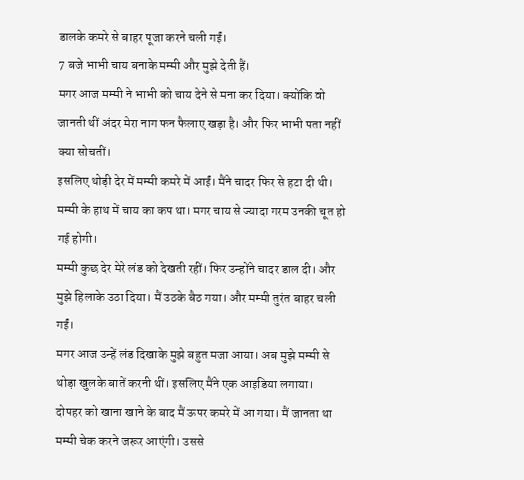डालके कमरे से बाहर पूजा करने चली गईं।
7 बजे भाभी चाय बनाके मम्मी और मुझे देती हैं।
मगर आज मम्मी ने भाभी को चाय देने से मना कर दिया। क्योंकि वो जानती थीं अंदर मेरा नाग फन फैलाए खड़ा है। और फिर भाभी पता नहीं क्या सोचतीं।
इसलिए थोड़ी देर में मम्मी कमरे में आईं। मैंने चादर फिर से हटा दी थी। मम्मी के हाथ में चाय का कप था। मगर चाय से ज्यादा गरम उनकी चूत हो गई होगी।
मम्मी कुछ देर मेरे लंड को देखती रहीं। फिर उन्होंने चादर डाल दी। और मुझे हिलाके उठा दिया। मैं उठके बैठ गया। और मम्मी तुरंत बाहर चली गईं।
मगर आज उन्हें लंड दिखाके मुझे बहुत मजा आया। अब मुझे मम्मी से थोड़ा खुलके बातें करनी थीं। इसलिए मैंने एक आइडिया लगाया।
दोपहर को खाना खाने के बाद मैं ऊपर कमरे में आ गया। मैं जानता था मम्मी चेक करने जरूर आएंगी। उससे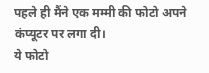पहले ही मैंने एक मम्मी की फोटो अपने कंप्यूटर पर लगा दी।
ये फोटो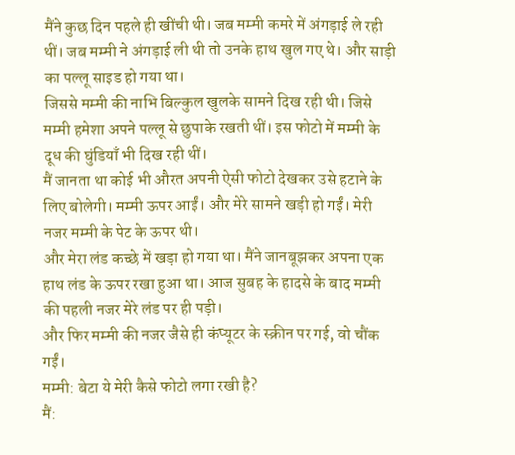मैंने कुछ दिन पहले ही खींची थी। जब मम्मी कमरे में अंगड़ाई ले रही थीं। जब मम्मी ने अंगड़ाई ली थी तो उनके हाथ खुल गए थे। और साड़ी का पल्लू साइड हो गया था।
जिससे मम्मी की नाभि बिल्कुल खुलके सामने दिख रही थी। जिसे मम्मी हमेशा अपने पल्लू से छुपाके रखती थीं। इस फोटो में मम्मी के दूध की घुंडियाँ भी दिख रही थीं।
मैं जानता था कोई भी औरत अपनी ऐसी फोटो देखकर उसे हटाने के लिए बोलेगी। मम्मी ऊपर आईं। और मेरे सामने खड़ी हो गईं। मेरी नजर मम्मी के पेट के ऊपर थी।
और मेरा लंड कच्छे में खड़ा हो गया था। मैंने जानबूझकर अपना एक हाथ लंड के ऊपर रखा हुआ था। आज सुबह के हादसे के बाद मम्मी की पहली नजर मेरे लंड पर ही पड़ी।
और फिर मम्मी की नजर जैसे ही कंप्यूटर के स्क्रीन पर गई, वो चौंक गईं।
मम्मी: बेटा ये मेरी कैसे फोटो लगा रखी है?
मैं: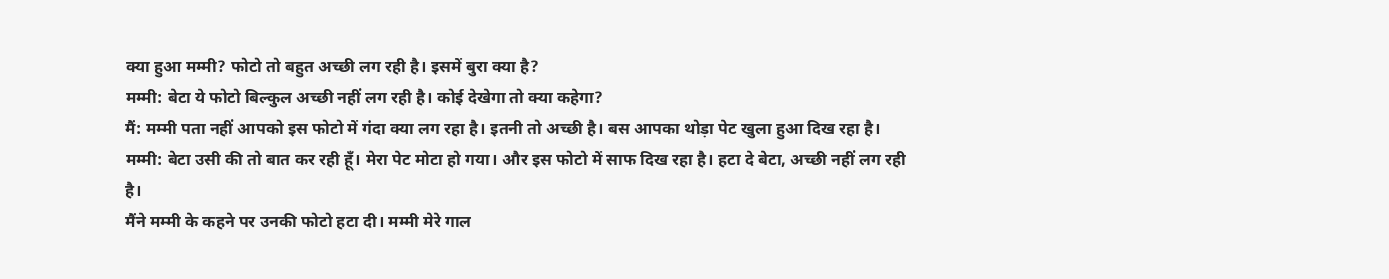क्या हुआ मम्मी? फोटो तो बहुत अच्छी लग रही है। इसमें बुरा क्या है?
मम्मी: बेटा ये फोटो बिल्कुल अच्छी नहीं लग रही है। कोई देखेगा तो क्या कहेगा?
मैं: मम्मी पता नहीं आपको इस फोटो में गंदा क्या लग रहा है। इतनी तो अच्छी है। बस आपका थोड़ा पेट खुला हुआ दिख रहा है।
मम्मी: बेटा उसी की तो बात कर रही हूँ। मेरा पेट मोटा हो गया। और इस फोटो में साफ दिख रहा है। हटा दे बेटा, अच्छी नहीं लग रही है।
मैंने मम्मी के कहने पर उनकी फोटो हटा दी। मम्मी मेरे गाल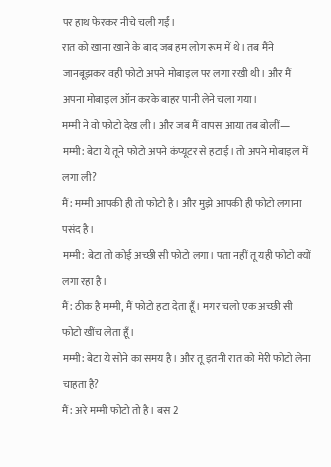पर हाथ फेरकर नीचे चली गईं।
रात को खाना खाने के बाद जब हम लोग रूम में थे। तब मैंने जानबूझकर वही फोटो अपने मोबाइल पर लगा रखी थी। और मैं अपना मोबाइल ऑन करके बाहर पानी लेने चला गया।
मम्मी ने वो फोटो देख ली। और जब मैं वापस आया तब बोलीं—
मम्मी: बेटा ये तूने फोटो अपने कंप्यूटर से हटाई। तो अपने मोबाइल में लगा ली?
मैं: मम्मी आपकी ही तो फोटो है। और मुझे आपकी ही फोटो लगाना पसंद है।
मम्मी: बेटा तो कोई अच्छी सी फोटो लगा। पता नहीं तू यही फोटो क्यों लगा रहा है।
मैं: ठीक है मम्मी, मैं फोटो हटा देता हूँ। मगर चलो एक अच्छी सी फोटो खींच लेता हूँ।
मम्मी: बेटा ये सोने का समय है। और तू इतनी रात को मेरी फोटो लेना चाहता है?
मैं: अरे मम्मी फोटो तो है। बस 2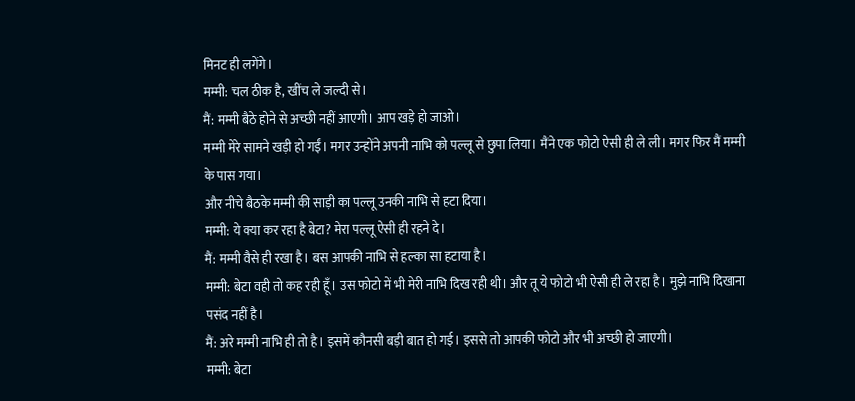मिनट ही लगेंगे।
मम्मी: चल ठीक है, खींच ले जल्दी से।
मैं: मम्मी बैठे होने से अच्छी नहीं आएगी। आप खड़े हो जाओ।
मम्मी मेरे सामने खड़ी हो गईं। मगर उन्होंने अपनी नाभि को पल्लू से छुपा लिया। मैंने एक फोटो ऐसी ही ले ली। मगर फिर मैं मम्मी के पास गया।
और नीचे बैठके मम्मी की साड़ी का पल्लू उनकी नाभि से हटा दिया।
मम्मी: ये क्या कर रहा है बेटा? मेरा पल्लू ऐसी ही रहने दे।
मैं: मम्मी वैसे ही रखा है। बस आपकी नाभि से हल्का सा हटाया है।
मम्मी: बेटा वही तो कह रही हूँ। उस फोटो में भी मेरी नाभि दिख रही थी। और तू ये फोटो भी ऐसी ही ले रहा है। मुझे नाभि दिखाना पसंद नहीं है।
मैं: अरे मम्मी नाभि ही तो है। इसमें कौनसी बड़ी बात हो गई। इससे तो आपकी फोटो और भी अच्छी हो जाएगी।
मम्मी: बेटा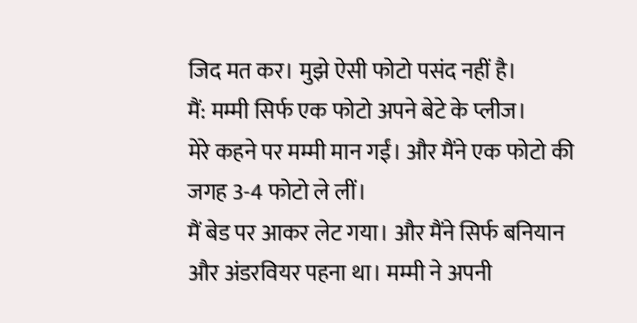जिद मत कर। मुझे ऐसी फोटो पसंद नहीं है।
मैं: मम्मी सिर्फ एक फोटो अपने बेटे के प्लीज।
मेरे कहने पर मम्मी मान गईं। और मैंने एक फोटो की जगह 3-4 फोटो ले लीं।
मैं बेड पर आकर लेट गया। और मैंने सिर्फ बनियान और अंडरवियर पहना था। मम्मी ने अपनी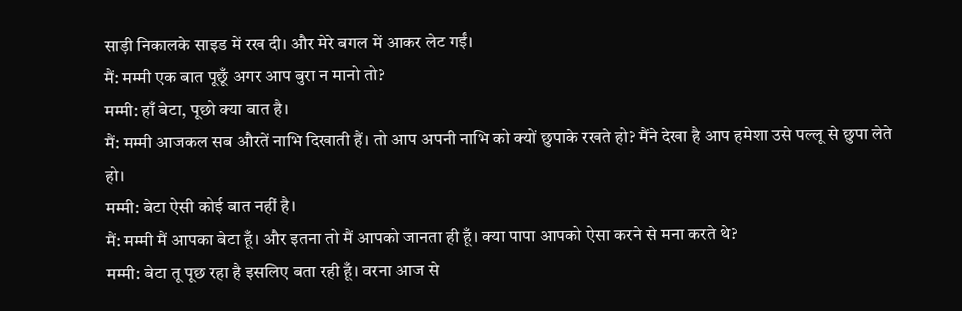साड़ी निकालके साइड में रख दी। और मेरे बगल में आकर लेट गईं।
मैं: मम्मी एक बात पूछूँ अगर आप बुरा न मानो तो?
मम्मी: हाँ बेटा, पूछो क्या बात है।
मैं: मम्मी आजकल सब औरतें नाभि दिखाती हैं। तो आप अपनी नाभि को क्यों छुपाके रखते हो? मैंने देखा है आप हमेशा उसे पल्लू से छुपा लेते हो।
मम्मी: बेटा ऐसी कोई बात नहीं है।
मैं: मम्मी मैं आपका बेटा हूँ। और इतना तो मैं आपको जानता ही हूँ। क्या पापा आपको ऐसा करने से मना करते थे?
मम्मी: बेटा तू पूछ रहा है इसलिए बता रही हूँ। वरना आज से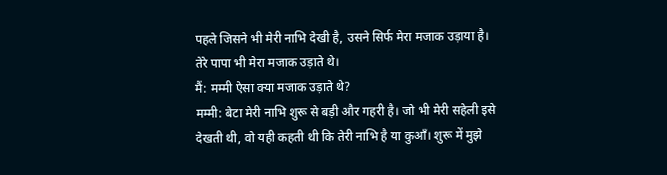पहले जिसने भी मेरी नाभि देखी है, उसने सिर्फ मेरा मजाक उड़ाया है। तेरे पापा भी मेरा मजाक उड़ाते थे।
मैं: मम्मी ऐसा क्या मजाक उड़ाते थे?
मम्मी: बेटा मेरी नाभि शुरू से बड़ी और गहरी है। जो भी मेरी सहेली इसे देखती थी, वो यही कहती थी कि तेरी नाभि है या कुआँ। शुरू में मुझे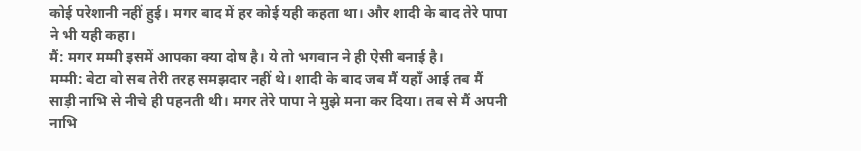कोई परेशानी नहीं हुई। मगर बाद में हर कोई यही कहता था। और शादी के बाद तेरे पापा ने भी यही कहा।
मैं: मगर मम्मी इसमें आपका क्या दोष है। ये तो भगवान ने ही ऐसी बनाई है।
मम्मी: बेटा वो सब तेरी तरह समझदार नहीं थे। शादी के बाद जब मैं यहाँ आई तब मैं साड़ी नाभि से नीचे ही पहनती थी। मगर तेरे पापा ने मुझे मना कर दिया। तब से मैं अपनी नाभि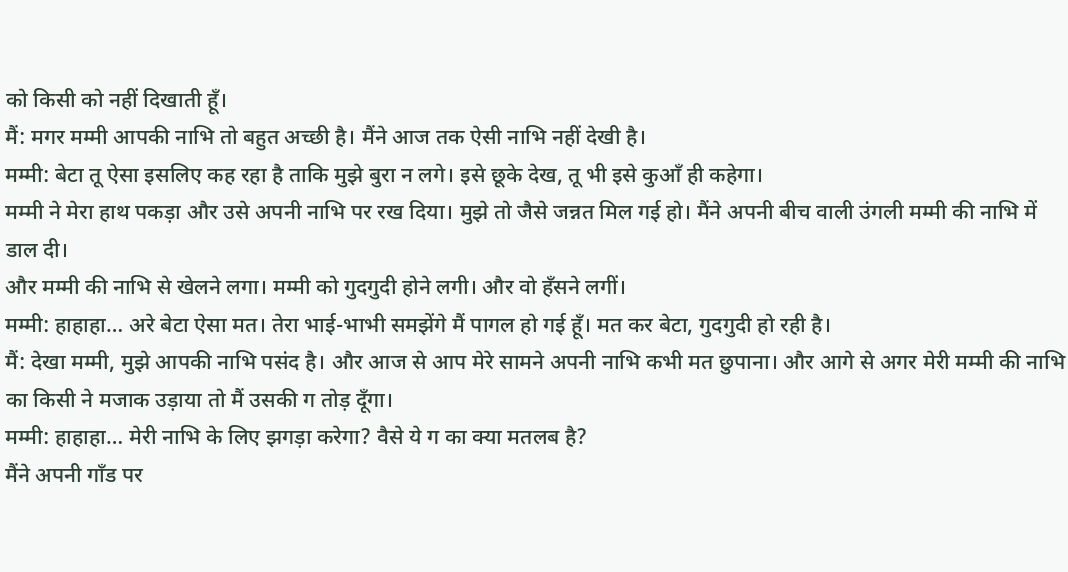को किसी को नहीं दिखाती हूँ।
मैं: मगर मम्मी आपकी नाभि तो बहुत अच्छी है। मैंने आज तक ऐसी नाभि नहीं देखी है।
मम्मी: बेटा तू ऐसा इसलिए कह रहा है ताकि मुझे बुरा न लगे। इसे छूके देख, तू भी इसे कुआँ ही कहेगा।
मम्मी ने मेरा हाथ पकड़ा और उसे अपनी नाभि पर रख दिया। मुझे तो जैसे जन्नत मिल गई हो। मैंने अपनी बीच वाली उंगली मम्मी की नाभि में डाल दी।
और मम्मी की नाभि से खेलने लगा। मम्मी को गुदगुदी होने लगी। और वो हँसने लगीं।
मम्मी: हाहाहा… अरे बेटा ऐसा मत। तेरा भाई-भाभी समझेंगे मैं पागल हो गई हूँ। मत कर बेटा, गुदगुदी हो रही है।
मैं: देखा मम्मी, मुझे आपकी नाभि पसंद है। और आज से आप मेरे सामने अपनी नाभि कभी मत छुपाना। और आगे से अगर मेरी मम्मी की नाभि का किसी ने मजाक उड़ाया तो मैं उसकी ग तोड़ दूँगा।
मम्मी: हाहाहा… मेरी नाभि के लिए झगड़ा करेगा? वैसे ये ग का क्या मतलब है?
मैंने अपनी गाँड पर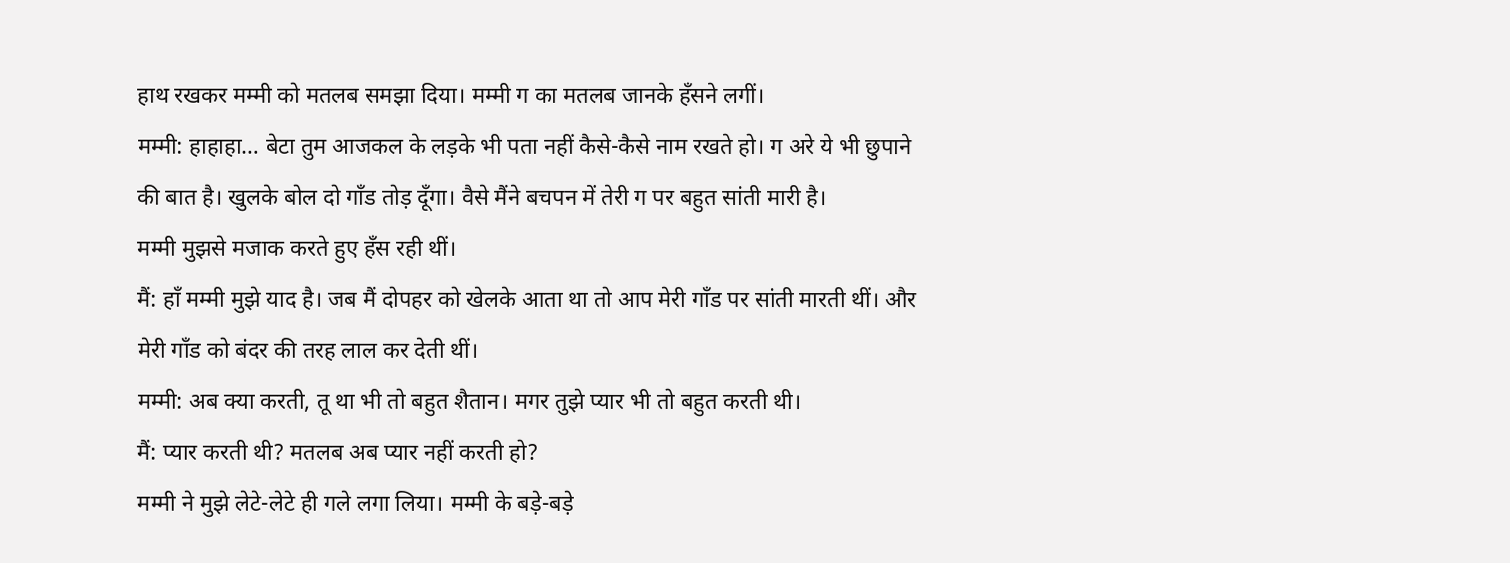हाथ रखकर मम्मी को मतलब समझा दिया। मम्मी ग का मतलब जानके हँसने लगीं।
मम्मी: हाहाहा… बेटा तुम आजकल के लड़के भी पता नहीं कैसे-कैसे नाम रखते हो। ग अरे ये भी छुपाने की बात है। खुलके बोल दो गाँड तोड़ दूँगा। वैसे मैंने बचपन में तेरी ग पर बहुत सांती मारी है।
मम्मी मुझसे मजाक करते हुए हँस रही थीं।
मैं: हाँ मम्मी मुझे याद है। जब मैं दोपहर को खेलके आता था तो आप मेरी गाँड पर सांती मारती थीं। और मेरी गाँड को बंदर की तरह लाल कर देती थीं।
मम्मी: अब क्या करती, तू था भी तो बहुत शैतान। मगर तुझे प्यार भी तो बहुत करती थी।
मैं: प्यार करती थी? मतलब अब प्यार नहीं करती हो?
मम्मी ने मुझे लेटे-लेटे ही गले लगा लिया। मम्मी के बड़े-बड़े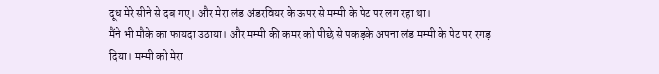दूध मेरे सीने से दब गए। और मेरा लंड अंडरवियर के ऊपर से मम्मी के पेट पर लग रहा था।
मैंने भी मौके का फायदा उठाया। और मम्मी की कमर को पीछे से पकड़के अपना लंड मम्मी के पेट पर रगड़ दिया। मम्मी को मेरा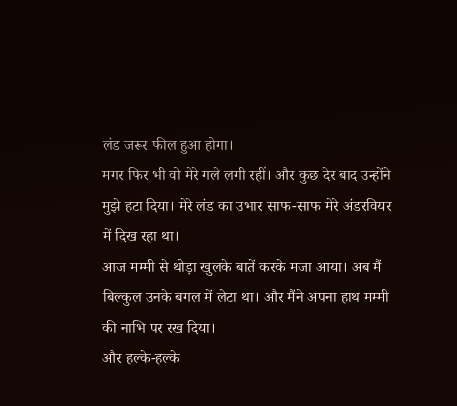लंड जरूर फील हुआ होगा।
मगर फिर भी वो मेरे गले लगी रहीं। और कुछ देर बाद उन्होंने मुझे हटा दिया। मेरे लंड का उभार साफ-साफ मेरे अंडरवियर में दिख रहा था।
आज मम्मी से थोड़ा खुलके बातें करके मजा आया। अब मैं बिल्कुल उनके बगल में लेटा था। और मैंने अपना हाथ मम्मी की नाभि पर रख दिया।
और हल्के-हल्के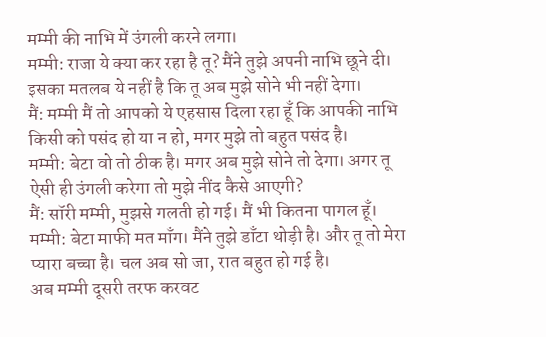मम्मी की नाभि में उंगली करने लगा।
मम्मी: राजा ये क्या कर रहा है तू? मैंने तुझे अपनी नाभि छूने दी। इसका मतलब ये नहीं है कि तू अब मुझे सोने भी नहीं देगा।
मैं: मम्मी मैं तो आपको ये एहसास दिला रहा हूँ कि आपकी नाभि किसी को पसंद हो या न हो, मगर मुझे तो बहुत पसंद है।
मम्मी: बेटा वो तो ठीक है। मगर अब मुझे सोने तो देगा। अगर तू ऐसी ही उंगली करेगा तो मुझे नींद कैसे आएगी?
मैं: सॉरी मम्मी, मुझसे गलती हो गई। मैं भी कितना पागल हूँ।
मम्मी: बेटा माफी मत माँग। मैंने तुझे डाँटा थोड़ी है। और तू तो मेरा प्यारा बच्चा है। चल अब सो जा, रात बहुत हो गई है।
अब मम्मी दूसरी तरफ करवट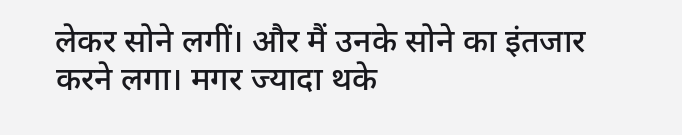लेकर सोने लगीं। और मैं उनके सोने का इंतजार करने लगा। मगर ज्यादा थके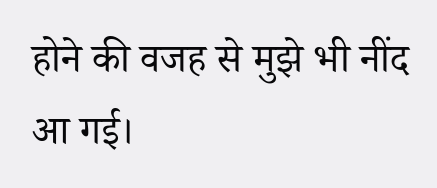होने की वजह से मुझे भी नींद आ गई।